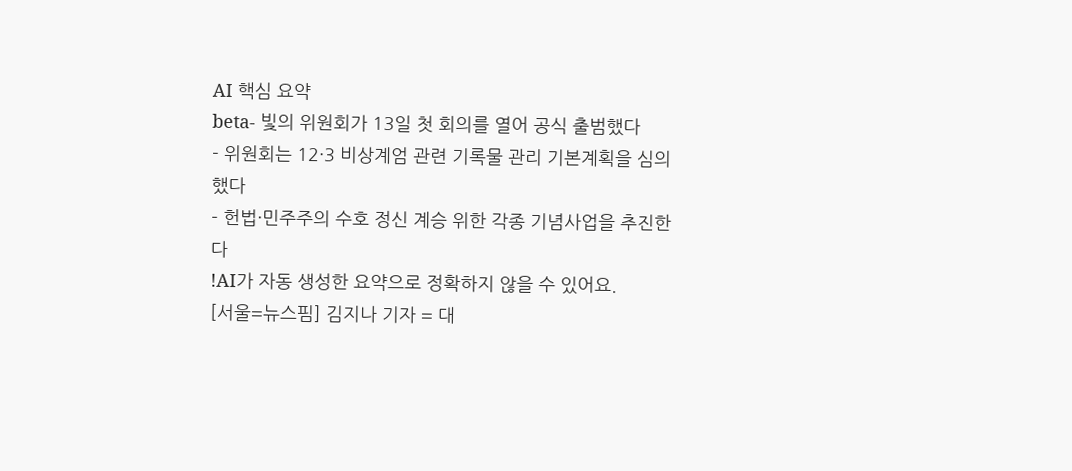AI 핵심 요약
beta- 빛의 위원회가 13일 첫 회의를 열어 공식 출범했다
- 위원회는 12·3 비상계엄 관련 기록물 관리 기본계획을 심의했다
- 헌법·민주주의 수호 정신 계승 위한 각종 기념사업을 추진한다
!AI가 자동 생성한 요약으로 정확하지 않을 수 있어요.
[서울=뉴스핌] 김지나 기자 = 대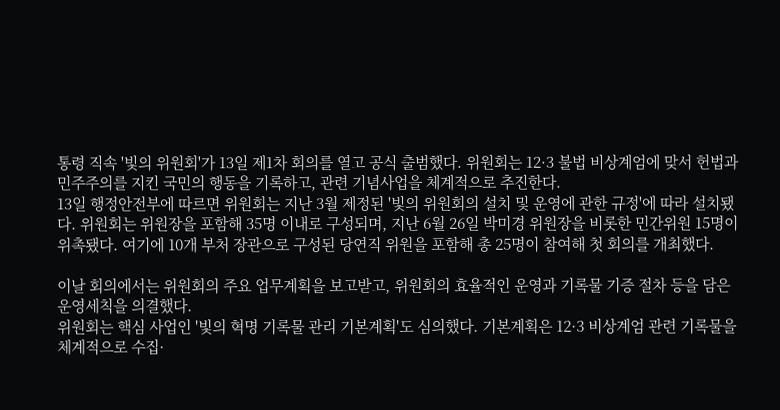통령 직속 '빛의 위원회'가 13일 제1차 회의를 열고 공식 출범했다. 위원회는 12·3 불법 비상계엄에 맞서 헌법과 민주주의를 지킨 국민의 행동을 기록하고, 관련 기념사업을 체계적으로 추진한다.
13일 행정안전부에 따르면 위원회는 지난 3월 제정된 '빛의 위원회의 설치 및 운영에 관한 규정'에 따라 설치됐다. 위원회는 위원장을 포함해 35명 이내로 구성되며, 지난 6월 26일 박미경 위원장을 비롯한 민간위원 15명이 위촉됐다. 여기에 10개 부처 장관으로 구성된 당연직 위원을 포함해 총 25명이 참여해 첫 회의를 개최했다.

이날 회의에서는 위원회의 주요 업무계획을 보고받고, 위원회의 효율적인 운영과 기록물 기증 절차 등을 담은 운영세칙을 의결했다.
위원회는 핵심 사업인 '빛의 혁명 기록물 관리 기본계획'도 심의했다. 기본계획은 12·3 비상계엄 관련 기록물을 체계적으로 수집·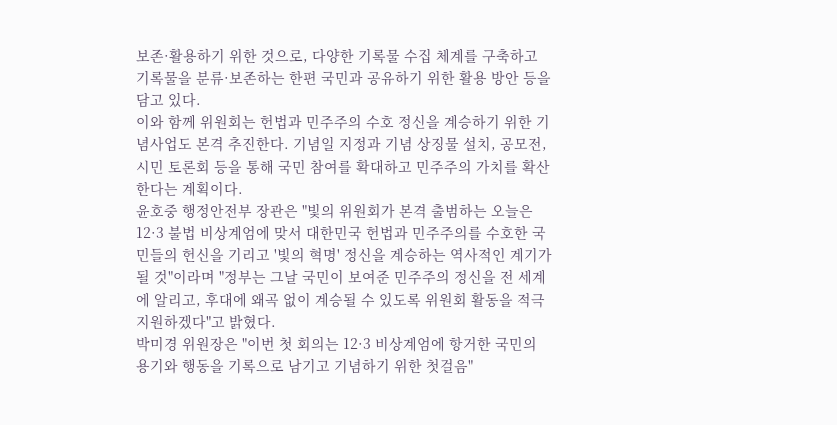보존·활용하기 위한 것으로, 다양한 기록물 수집 체계를 구축하고 기록물을 분류·보존하는 한편 국민과 공유하기 위한 활용 방안 등을 담고 있다.
이와 함께 위원회는 헌법과 민주주의 수호 정신을 계승하기 위한 기념사업도 본격 추진한다. 기념일 지정과 기념 상징물 설치, 공모전, 시민 토론회 등을 통해 국민 참여를 확대하고 민주주의 가치를 확산한다는 계획이다.
윤호중 행정안전부 장관은 "빛의 위원회가 본격 출범하는 오늘은 12·3 불법 비상계엄에 맞서 대한민국 헌법과 민주주의를 수호한 국민들의 헌신을 기리고 '빛의 혁명' 정신을 계승하는 역사적인 계기가 될 것"이라며 "정부는 그날 국민이 보여준 민주주의 정신을 전 세계에 알리고, 후대에 왜곡 없이 계승될 수 있도록 위원회 활동을 적극 지원하겠다"고 밝혔다.
박미경 위원장은 "이번 첫 회의는 12·3 비상계엄에 항거한 국민의 용기와 행동을 기록으로 남기고 기념하기 위한 첫걸음"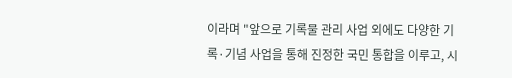이라며 "앞으로 기록물 관리 사업 외에도 다양한 기록·기념 사업을 통해 진정한 국민 통합을 이루고, 시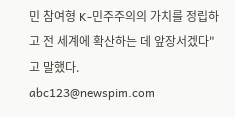민 참여형 K-민주주의의 가치를 정립하고 전 세계에 확산하는 데 앞장서겠다"고 말했다.
abc123@newspim.com